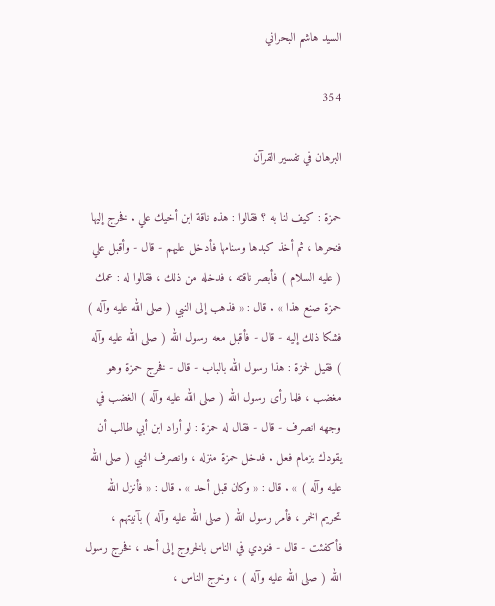السيد هاشم البحراني

354

البرهان في تفسير القرآن

حمزة : كيف لنا به ؟ فقالوا : هذه ناقة ابن أخيك علي . فخرج إليها فنحرها ، ثم أخذ كبدها وسنامها فأدخل عليهم - قال - وأقبل علي ( عليه السلام ) فأبصر ناقته ، فدخله من ذلك ، فقالوا له : عمك حمزة صنع هذا » . قال : « فذهب إلى النبي ( صلى الله عليه وآله ) فشكا ذلك إليه - قال - فأقبل معه رسول الله ( صلى الله عليه وآله ) فقيل لحمزة : هذا رسول الله بالباب - قال - فخرج حمزة وهو مغضب ، فلما رأى رسول الله ( صلى الله عليه وآله ) الغضب في وجهه انصرف - قال - فقال له حمزة : لو أراد ابن أبي طالب أن يقودك بزمام فعل . فدخل حمزة منزله ، وانصرف النبي ( صلى الله عليه وآله ) » . قال : « وكان قبل أحد » . قال : « فأنزل الله تحريم الخمر ، فأمر رسول الله ( صلى الله عليه وآله ) بآنيتهم ، فأكفئت - قال - فنودي في الناس بالخروج إلى أحد ، فخرج رسول الله ( صلى الله عليه وآله ) ، وخرج الناس ،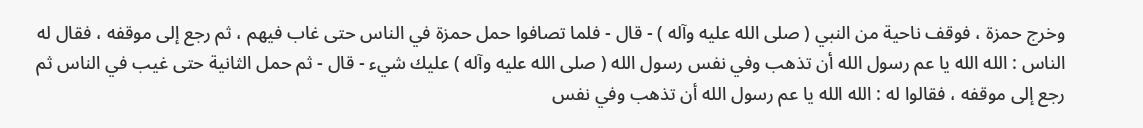وخرج حمزة ، فوقف ناحية من النبي ( صلى الله عليه وآله ) - قال - فلما تصافوا حمل حمزة في الناس حتى غاب فيهم ، ثم رجع إلى موقفه ، فقال له الناس : الله الله يا عم رسول الله أن تذهب وفي نفس رسول الله ( صلى الله عليه وآله ) عليك شيء - قال - ثم حمل الثانية حتى غيب في الناس ثم رجع إلى موقفه ، فقالوا له : الله الله يا عم رسول الله أن تذهب وفي نفس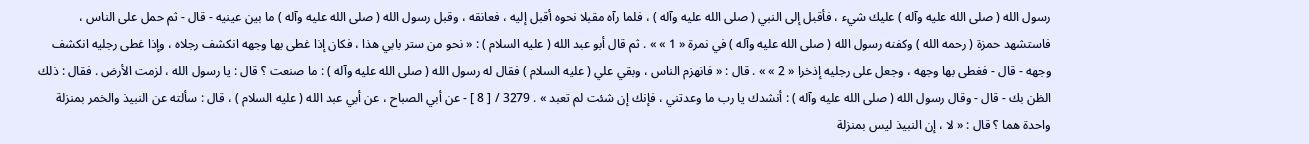رسول الله ( صلى الله عليه وآله ) عليك شيء ، فأقبل إلى النبي ( صلى الله عليه وآله ) ، فلما رآه مقبلا نحوه أقبل إليه ، فعانقه ، وقبل رسول الله ( صلى الله عليه وآله ) ما بين عينيه - قال - ثم حمل على الناس ، فاستشهد حمزة ( رحمه الله ) وكفنه رسول الله ( صلى الله عليه وآله ) في نمرة « 1 » » . ثم قال أبو عبد الله ( عليه السلام ) : « نحو من ستر بابي هذا ، فكان إذا غطى بها وجهه انكشف رجلاه ، وإذا غطى رجليه انكشف وجهه - قال - فغطى بها وجهه ، وجعل على رجليه إذخرا « 2 » » . قال : « فانهزم الناس ، وبقي علي ( عليه السلام ) فقال له رسول الله ( صلى الله عليه وآله ) : ما صنعت ؟ قال : يا رسول الله ، لزمت الأرض . فقال : ذلك الظن بك - قال - وقال رسول الله ( صلى الله عليه وآله ) : أنشدك يا رب ما وعدتني ، فإنك إن شئت لم تعبد » . 3279 / [ 8 ] - عن أبي الصباح ، عن أبي عبد الله ( عليه السلام ) ، قال : سألته عن النبيذ والخمر بمنزلة واحدة هما ؟ قال : « لا ، إن النبيذ ليس بمنزلة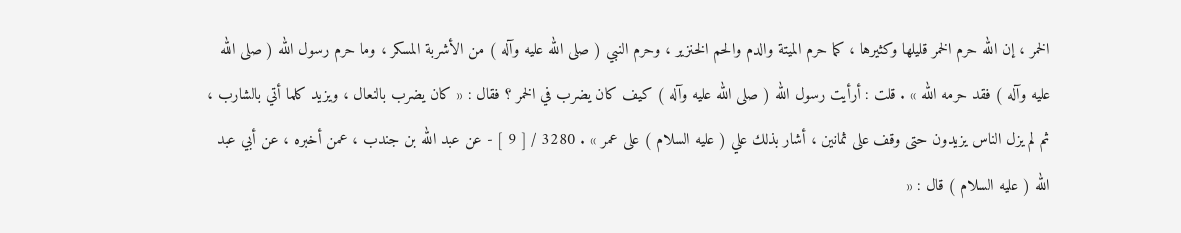الخمر ، إن الله حرم الخمر قليلها وكثيرها ، كما حرم الميتة والدم والحم الخنزير ، وحرم النبي ( صلى الله عليه وآله ) من الأشربة المسكر ، وما حرم رسول الله ( صلى الله عليه وآله ) فقد حرمه الله » . قلت : أرأيت رسول الله ( صلى الله عليه وآله ) كيف كان يضرب في الخمر ؟ فقال : « كان يضرب بالنعال ، ويزيد كلما أتي بالشارب ، ثم لم يزل الناس يزيدون حتى وقف على ثمانين ، أشار بذلك علي ( عليه السلام ) على عمر » . 3280 / [ 9 ] - عن عبد الله بن جندب ، عمن أخبره ، عن أبي عبد الله ( عليه السلام ) قال : «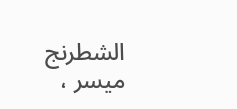الشطرنج ميسر ،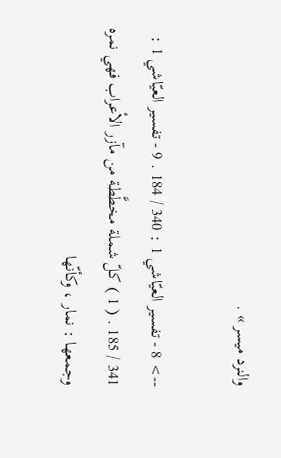والنرد ميسر » .

--> 8 - تفسير العيّاشي 1 : 340 / 184 . 9 - تفسير العيّاشي 1 : 341 / 185 . ( 1 ) كلّ شملة مخطَّطة من مآزر الأعراب فهي نمره وجمعها : نمار ، وكأنّها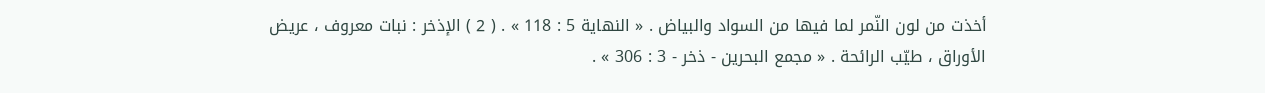أخذت من لون النّمر لما فيها من السواد والبياض . « النهاية 5 : 118 » . ( 2 ) الإذخر : نبات معروف ، عريض الأوراق ، طيّب الرائحة . « مجمع البحرين - ذخر - 3 : 306 » .